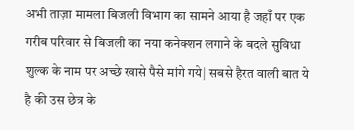अभी ताज़ा मामला बिजली विभाग का सामने आया है जहाँ पर एक गरीब परिवार से बिजली का नया कनेक्शन लगाने के बदले सुविधा शुल्क के नाम पर अच्छे खासे पैसे मांगे गये| सबसे हैरत वाली बात ये है की उस छेत्र के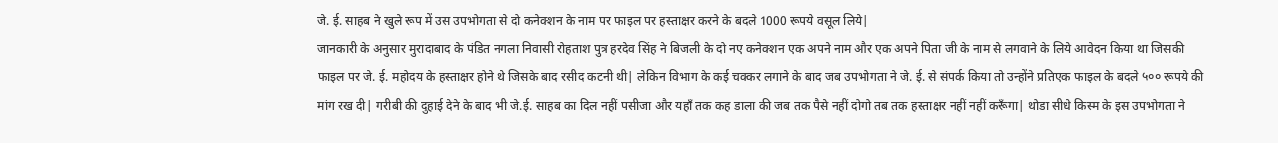जे. ई. साहब ने खुले रूप में उस उपभोगता से दो कनेक्शन के नाम पर फाइल पर हस्ताक्षर करने के बदले 1000 रूपये वसूल लिये|
जानकारी के अनुसार मुरादाबाद के पंडित नगला निवासी रोहताश पुत्र हरदेव सिंह ने बिजली के दो नए कनेक्शन एक अपने नाम और एक अपने पिता जी के नाम से लगवाने के लिये आवेदन किया था जिसकी फाइल पर जे. ई. महोदय के हस्ताक्षर होने थे जिसके बाद रसीद कटनी थी| लेकिन विभाग के कई चक्कर लगाने के बाद जब उपभोगता ने जे. ई. से संपर्क किया तो उन्होंने प्रतिएक फाइल के बदले ५०० रूपये की मांग रख दी| गरीबी की दुहाई देने के बाद भी जे.ई. साहब का दिल नहीं पसीजा और यहाँ तक कह डाला की जब तक पैसे नहीं दोगो तब तक हस्ताक्षर नहीं नहीं करूँगा| थोडा सीधे किस्म के इस उपभोगता ने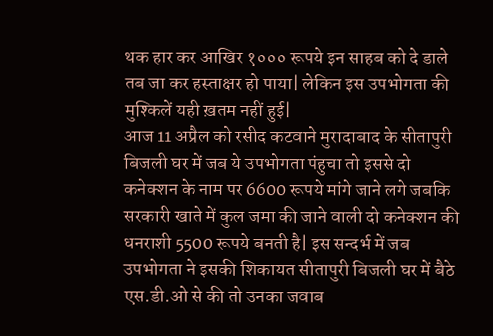थक हार कर आखिर १००० रूपये इन साहब को दे डाले तब जा कर हस्ताक्षर हो पाया| लेकिन इस उपभोगता की मुश्किलें यही ख़तम नहीं हुई|
आज 11 अप्रैल को रसीद कटवाने मुरादाबाद के सीतापुरी बिजली घर में जब ये उपभोगता पंहुचा तो इससे दो कनेक्शन के नाम पर 6600 रूपये मांगे जाने लगे जबकि सरकारी खाते में कुल जमा की जाने वाली दो कनेक्शन की धनराशी 5500 रूपये बनती है| इस सन्दर्भ में जब उपभोगता ने इसकी शिकायत सीतापुरी बिजली घर में बैठे एस.डी.ओ से की तो उनका जवाब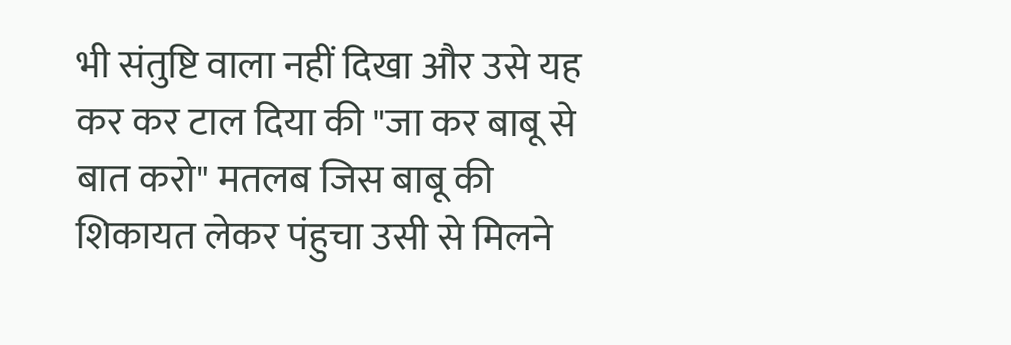भी संतुष्टि वाला नहीं दिखा और उसे यह कर कर टाल दिया की "जा कर बाबू से बात करो" मतलब जिस बाबू की शिकायत लेकर पंहुचा उसी से मिलने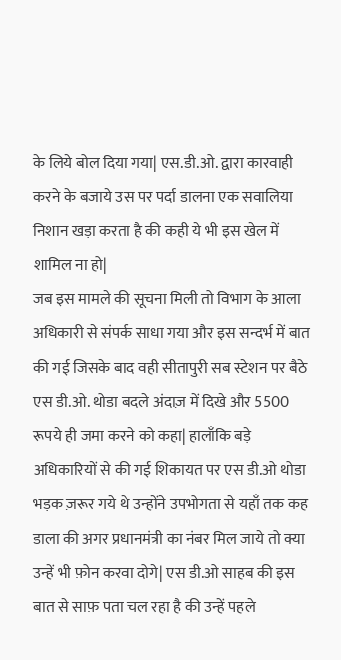के लिये बोल दिया गया| एस.डी.ओ. द्वारा कारवाही करने के बजाये उस पर पर्दा डालना एक सवालिया निशान खड़ा करता है की कही ये भी इस खेल में शामिल ना हो|
जब इस मामले की सूचना मिली तो विभाग के आला अधिकारी से संपर्क साधा गया और इस सन्दर्भ में बात की गई जिसके बाद वही सीतापुरी सब स्टेशन पर बैठे एस डी.ओ. थोडा बदले अंदाज़ में दिखे और 5500 रूपये ही जमा करने को कहा| हालाँकि बड़े अधिकारियों से की गई शिकायत पर एस डी.ओ थोडा भड़क ज़रूर गये थे उन्होंने उपभोगता से यहाँ तक कह डाला की अगर प्रधानमंत्री का नंबर मिल जाये तो क्या उन्हें भी फ़ोन करवा दोगे| एस डी.ओ साहब की इस बात से साफ़ पता चल रहा है की उन्हें पहले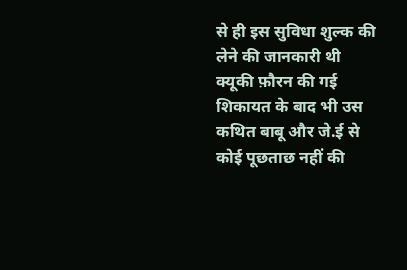से ही इस सुविधा शुल्क की लेने की जानकारी थी क्यूकी फ़ौरन की गई शिकायत के बाद भी उस कथित बाबू और जे.ई से कोई पूछताछ नहीं की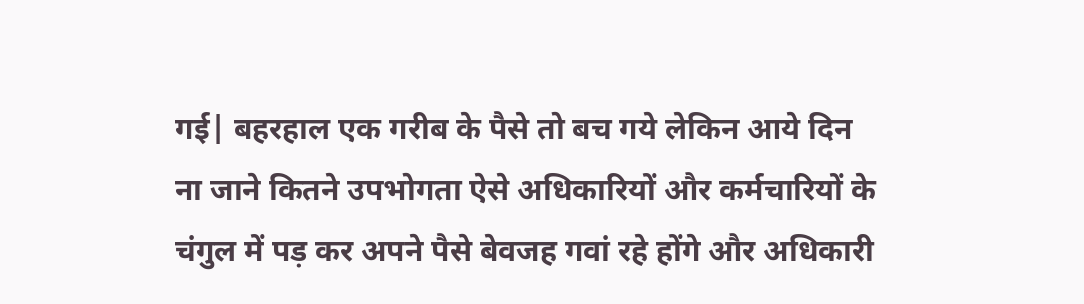गई| बहरहाल एक गरीब के पैसे तो बच गये लेकिन आये दिन ना जाने कितने उपभोगता ऐसे अधिकारियों और कर्मचारियों के चंगुल में पड़ कर अपने पैसे बेवजह गवां रहे होंगे और अधिकारी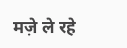मज़े ले रहे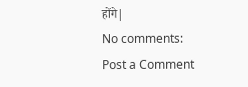होंगे|
No comments:
Post a Comment